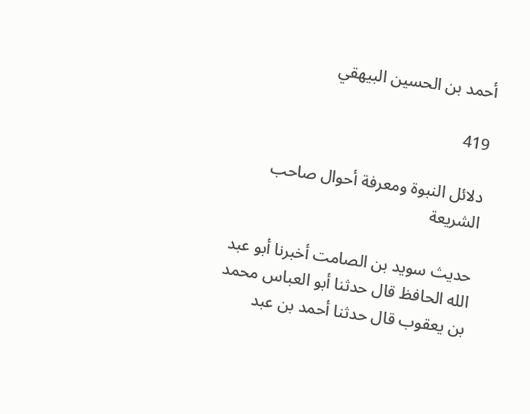أحمد بن الحسين البيهقي

419

دلائل النبوة ومعرفة أحوال صاحب الشريعة

حديث سويد بن الصامت أخبرنا أبو عبد الله الحافظ قال حدثنا أبو العباس محمد بن يعقوب قال حدثنا أحمد بن عبد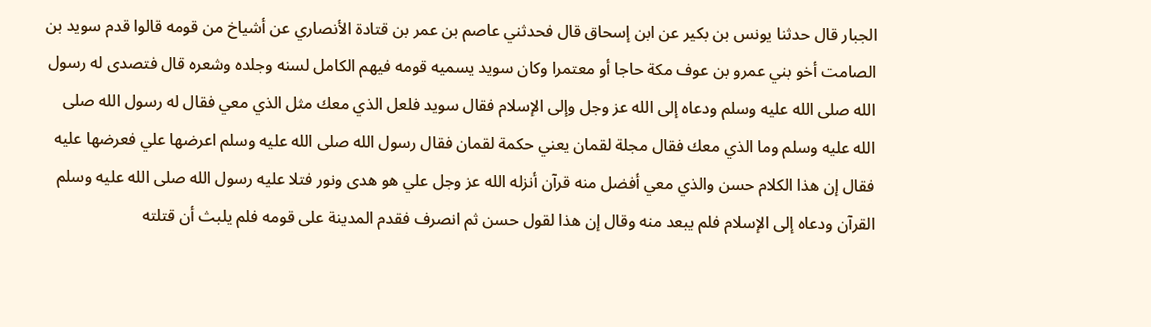الجبار قال حدثنا يونس بن بكير عن ابن إسحاق قال فحدثني عاصم بن عمر بن قتادة الأنصاري عن أشياخ من قومه قالوا قدم سويد بن الصامت أخو بني عمرو بن عوف مكة حاجا أو معتمرا وكان سويد يسميه قومه فيهم الكامل لسنه وجلده وشعره قال فتصدى له رسول الله صلى الله عليه وسلم ودعاه إلى الله عز وجل وإلى الإسلام فقال سويد فلعل الذي معك مثل الذي معي فقال له رسول الله صلى الله عليه وسلم وما الذي معك فقال مجلة لقمان يعني حكمة لقمان فقال رسول الله صلى الله عليه وسلم اعرضها علي فعرضها عليه فقال إن هذا الكلام حسن والذي معي أفضل منه قرآن أنزله الله عز وجل علي هو هدى ونور فتلا عليه رسول الله صلى الله عليه وسلم القرآن ودعاه إلى الإسلام فلم يبعد منه وقال إن هذا لقول حسن ثم انصرف فقدم المدينة على قومه فلم يلبث أن قتلته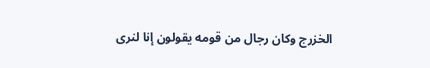الخزرج وكان رجال من قومه يقولون إنا لنرى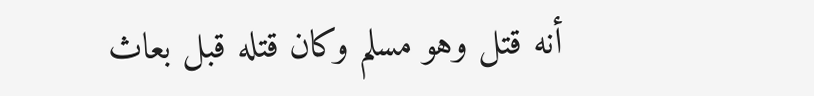أنه قتل وهو مسلم وكان قتله قبل بعاث